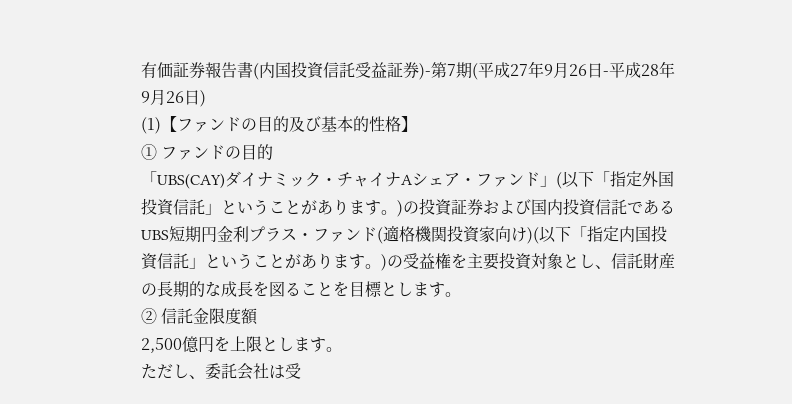有価証券報告書(内国投資信託受益証券)-第7期(平成27年9月26日-平成28年9月26日)
(1)【ファンドの目的及び基本的性格】
① ファンドの目的
「UBS(CAY)ダイナミック・チャイナAシェア・ファンド」(以下「指定外国投資信託」ということがあります。)の投資証券および国内投資信託であるUBS短期円金利プラス・ファンド(適格機関投資家向け)(以下「指定内国投資信託」ということがあります。)の受益権を主要投資対象とし、信託財産の長期的な成長を図ることを目標とします。
② 信託金限度額
2,500億円を上限とします。
ただし、委託会社は受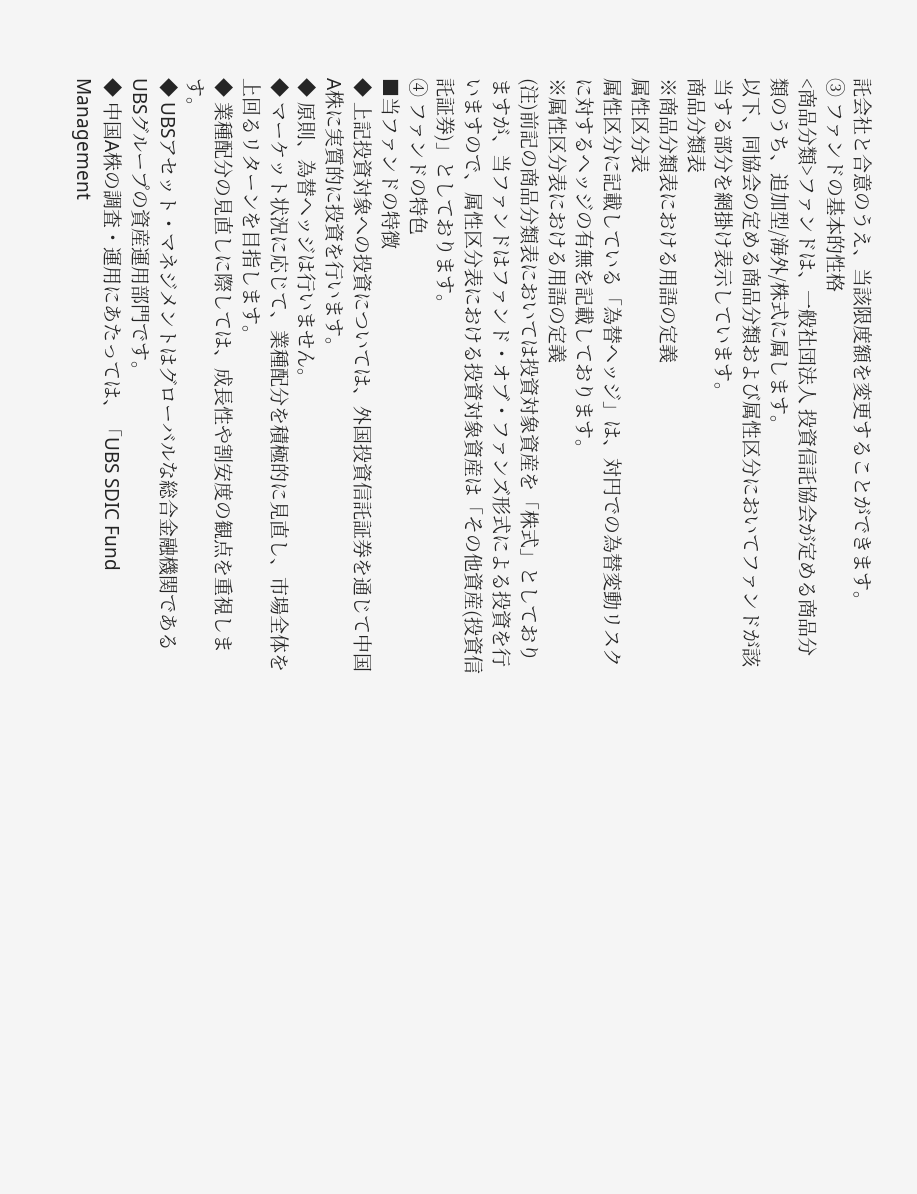託会社と合意のうえ、当該限度額を変更することができます。
③ ファンドの基本的性格
<商品分類>ファンドは、一般社団法人 投資信託協会が定める商品分類のうち、追加型/海外/株式に属します。
以下、同協会の定める商品分類および属性区分においてファンドが該当する部分を網掛け表示しています。
商品分類表
※商品分類表における用語の定義
属性区分表
属性区分に記載している「為替ヘッジ」は、対円での為替変動リスクに対するヘッジの有無を記載しております。
※属性区分表における用語の定義
(注)前記の商品分類表においては投資対象資産を「株式」としておりますが、当ファンドはファンド・オブ・ファンズ形式による投資を行いますので、属性区分表における投資対象資産は「その他資産(投資信託証券)」としております。
④ ファンドの特色
■当ファンドの特徴
◆ 上記投資対象への投資については、外国投資信託証券を通じて中国A株に実質的に投資を行います。
◆ 原則、為替ヘッジは行いません。
◆ マーケット状況に応じて、業種配分を積極的に見直し、市場全体を上回るリターンを目指します。
◆ 業種配分の見直しに際しては、成長性や割安度の観点を重視します。
◆ UBSアセット・マネジメントはグローバルな総合金融機関であるUBSグループの資産運用部門です。
◆ 中国A株の調査・運用にあたっては、「UBS SDIC Fund Management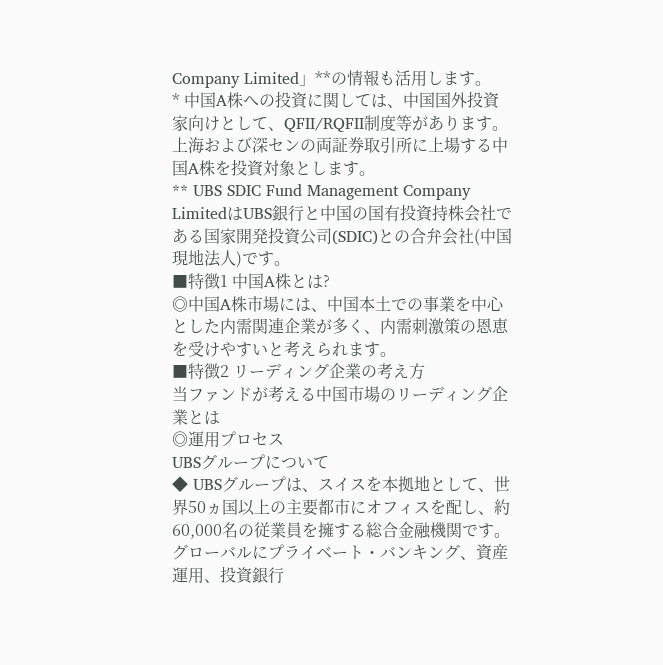Company Limited」**の情報も活用します。
* 中国A株への投資に関しては、中国国外投資家向けとして、QFII/RQFII制度等があります。上海および深センの両証券取引所に上場する中国A株を投資対象とします。
** UBS SDIC Fund Management Company LimitedはUBS銀行と中国の国有投資持株会社である国家開発投資公司(SDIC)との合弁会社(中国現地法人)です。
■特徴1 中国A株とは?
◎中国A株市場には、中国本土での事業を中心とした内需関連企業が多く、内需刺激策の恩恵を受けやすいと考えられます。
■特徴2 リーディング企業の考え方
当ファンドが考える中国市場のリーディング企業とは
◎運用プロセス
UBSグループについて
◆ UBSグループは、スイスを本拠地として、世界50ヵ国以上の主要都市にオフィスを配し、約60,000名の従業員を擁する総合金融機関です。グローバルにプライベート・バンキング、資産運用、投資銀行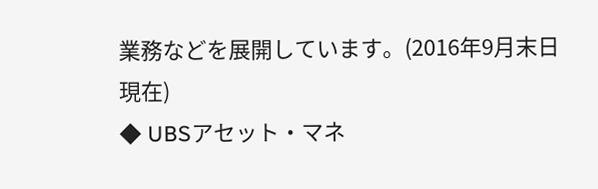業務などを展開しています。(2016年9月末日現在)
◆ UBSアセット・マネ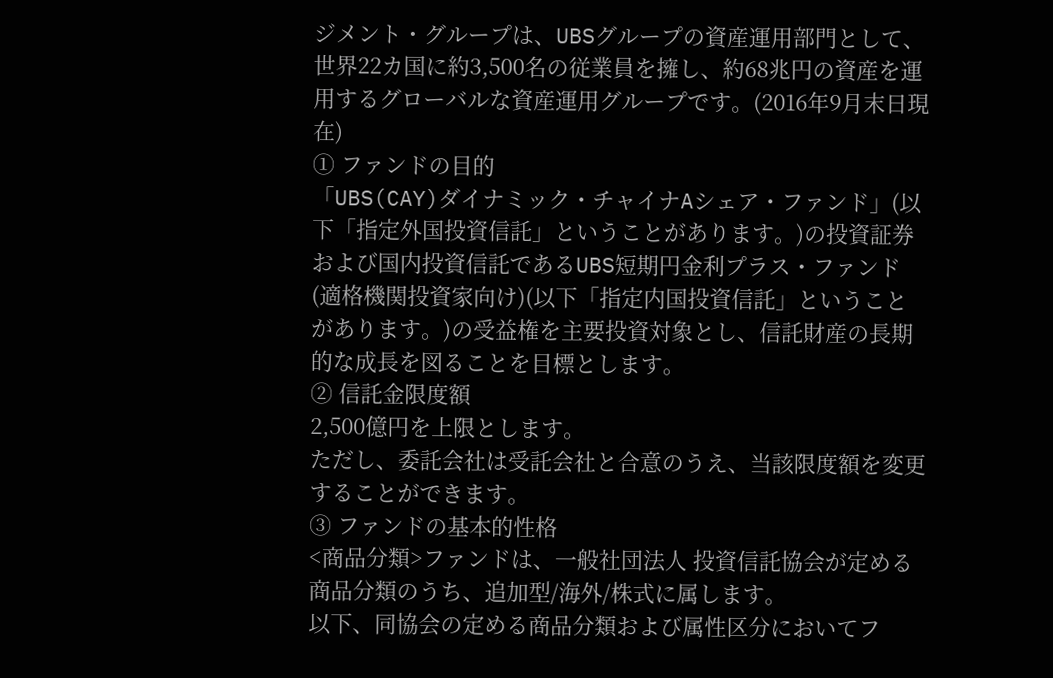ジメント・グループは、UBSグループの資産運用部門として、世界22カ国に約3,500名の従業員を擁し、約68兆円の資産を運用するグローバルな資産運用グループです。(2016年9月末日現在)
① ファンドの目的
「UBS(CAY)ダイナミック・チャイナAシェア・ファンド」(以下「指定外国投資信託」ということがあります。)の投資証券および国内投資信託であるUBS短期円金利プラス・ファンド(適格機関投資家向け)(以下「指定内国投資信託」ということがあります。)の受益権を主要投資対象とし、信託財産の長期的な成長を図ることを目標とします。
② 信託金限度額
2,500億円を上限とします。
ただし、委託会社は受託会社と合意のうえ、当該限度額を変更することができます。
③ ファンドの基本的性格
<商品分類>ファンドは、一般社団法人 投資信託協会が定める商品分類のうち、追加型/海外/株式に属します。
以下、同協会の定める商品分類および属性区分においてフ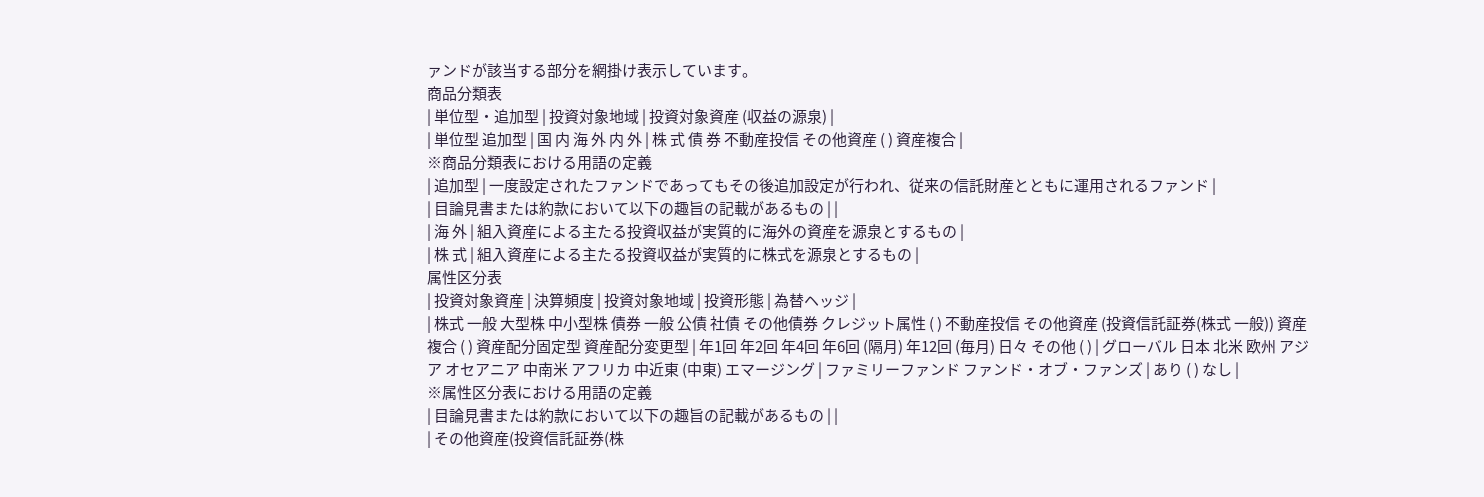ァンドが該当する部分を網掛け表示しています。
商品分類表
| 単位型・追加型 | 投資対象地域 | 投資対象資産 (収益の源泉) |
| 単位型 追加型 | 国 内 海 外 内 外 | 株 式 債 券 不動産投信 その他資産 ( ) 資産複合 |
※商品分類表における用語の定義
| 追加型 | 一度設定されたファンドであってもその後追加設定が行われ、従来の信託財産とともに運用されるファンド |
| 目論見書または約款において以下の趣旨の記載があるもの | |
| 海 外 | 組入資産による主たる投資収益が実質的に海外の資産を源泉とするもの |
| 株 式 | 組入資産による主たる投資収益が実質的に株式を源泉とするもの |
属性区分表
| 投資対象資産 | 決算頻度 | 投資対象地域 | 投資形態 | 為替ヘッジ |
| 株式 一般 大型株 中小型株 債券 一般 公債 社債 その他債券 クレジット属性 ( ) 不動産投信 その他資産 (投資信託証券(株式 一般)) 資産複合 ( ) 資産配分固定型 資産配分変更型 | 年1回 年2回 年4回 年6回 (隔月) 年12回 (毎月) 日々 その他 ( ) | グローバル 日本 北米 欧州 アジア オセアニア 中南米 アフリカ 中近東 (中東) エマージング | ファミリーファンド ファンド・オブ・ファンズ | あり ( ) なし |
※属性区分表における用語の定義
| 目論見書または約款において以下の趣旨の記載があるもの | |
| その他資産(投資信託証券(株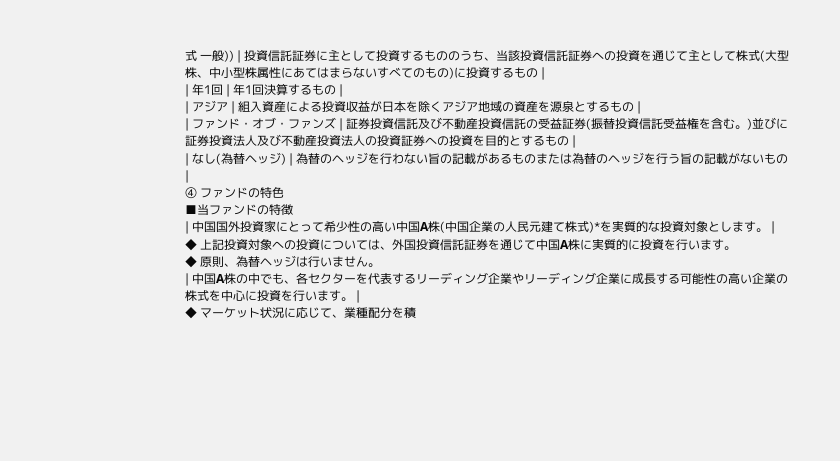式 一般)) | 投資信託証券に主として投資するもののうち、当該投資信託証券への投資を通じて主として株式(大型株、中小型株属性にあてはまらないすべてのもの)に投資するもの |
| 年1回 | 年1回決算するもの |
| アジア | 組入資産による投資収益が日本を除くアジア地域の資産を源泉とするもの |
| ファンド・オブ・ファンズ | 証券投資信託及び不動産投資信託の受益証券(振替投資信託受益権を含む。)並びに証券投資法人及び不動産投資法人の投資証券への投資を目的とするもの |
| なし(為替ヘッジ) | 為替のヘッジを行わない旨の記載があるものまたは為替のヘッジを行う旨の記載がないもの |
④ ファンドの特色
■当ファンドの特徴
| 中国国外投資家にとって希少性の高い中国A株(中国企業の人民元建て株式)*を実質的な投資対象とします。 |
◆ 上記投資対象への投資については、外国投資信託証券を通じて中国A株に実質的に投資を行います。
◆ 原則、為替ヘッジは行いません。
| 中国A株の中でも、各セクターを代表するリーディング企業やリーディング企業に成長する可能性の高い企業の株式を中心に投資を行います。 |
◆ マーケット状況に応じて、業種配分を積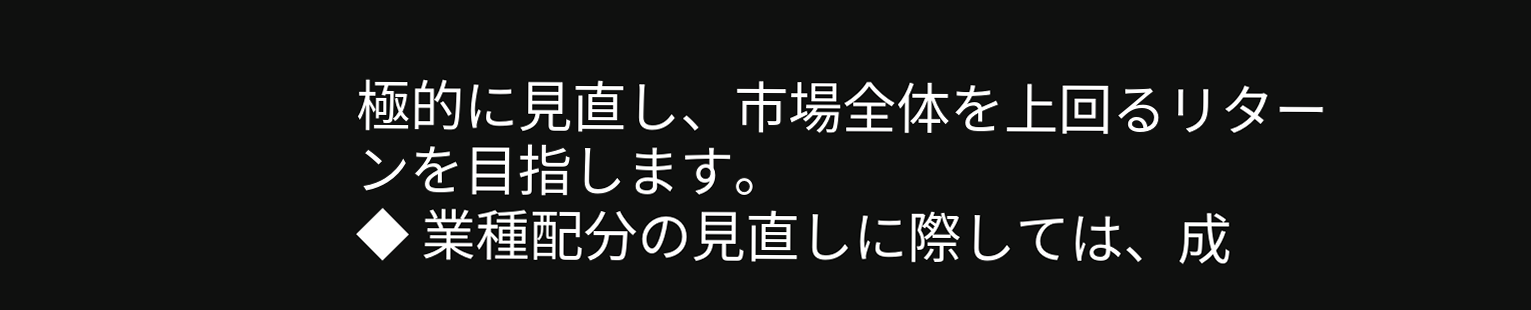極的に見直し、市場全体を上回るリターンを目指します。
◆ 業種配分の見直しに際しては、成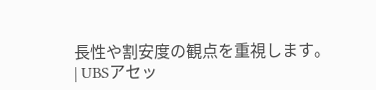長性や割安度の観点を重視します。
| UBSアセッ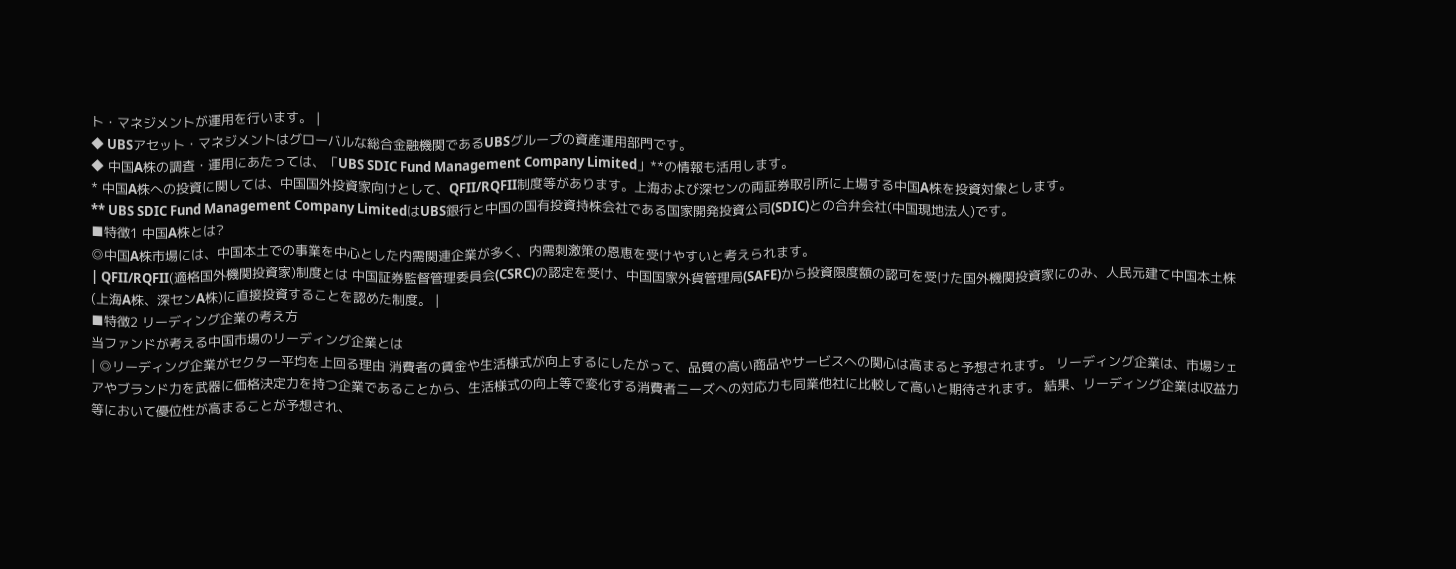ト・マネジメントが運用を行います。 |
◆ UBSアセット・マネジメントはグローバルな総合金融機関であるUBSグループの資産運用部門です。
◆ 中国A株の調査・運用にあたっては、「UBS SDIC Fund Management Company Limited」**の情報も活用します。
* 中国A株への投資に関しては、中国国外投資家向けとして、QFII/RQFII制度等があります。上海および深センの両証券取引所に上場する中国A株を投資対象とします。
** UBS SDIC Fund Management Company LimitedはUBS銀行と中国の国有投資持株会社である国家開発投資公司(SDIC)との合弁会社(中国現地法人)です。
■特徴1 中国A株とは?
◎中国A株市場には、中国本土での事業を中心とした内需関連企業が多く、内需刺激策の恩恵を受けやすいと考えられます。
| QFII/RQFII(適格国外機関投資家)制度とは 中国証券監督管理委員会(CSRC)の認定を受け、中国国家外貨管理局(SAFE)から投資限度額の認可を受けた国外機関投資家にのみ、人民元建て中国本土株(上海A株、深センA株)に直接投資することを認めた制度。 |
■特徴2 リーディング企業の考え方
当ファンドが考える中国市場のリーディング企業とは
| ◎リーディング企業がセクター平均を上回る理由 消費者の賃金や生活様式が向上するにしたがって、品質の高い商品やサービスへの関心は高まると予想されます。 リーディング企業は、市場シェアやブランド力を武器に価格決定力を持つ企業であることから、生活様式の向上等で変化する消費者ニーズへの対応力も同業他社に比較して高いと期待されます。 結果、リーディング企業は収益力等において優位性が高まることが予想され、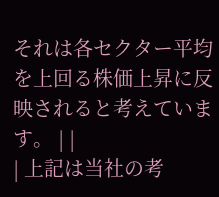それは各セクター平均を上回る株価上昇に反映されると考えています。 | |
| 上記は当社の考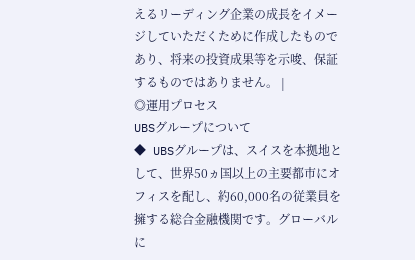えるリーディング企業の成長をイメージしていただくために作成したものであり、将来の投資成果等を示唆、保証するものではありません。 |
◎運用プロセス
UBSグループについて
◆ UBSグループは、スイスを本拠地として、世界50ヵ国以上の主要都市にオフィスを配し、約60,000名の従業員を擁する総合金融機関です。グローバルに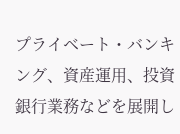プライベート・バンキング、資産運用、投資銀行業務などを展開し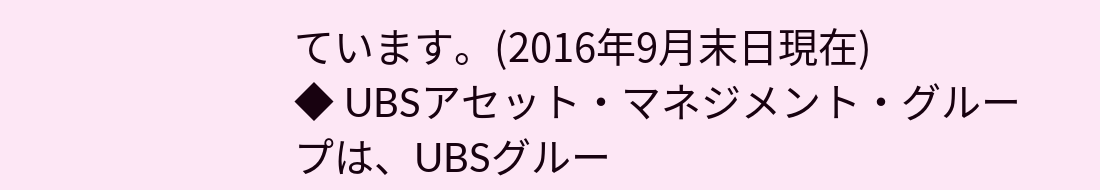ています。(2016年9月末日現在)
◆ UBSアセット・マネジメント・グループは、UBSグルー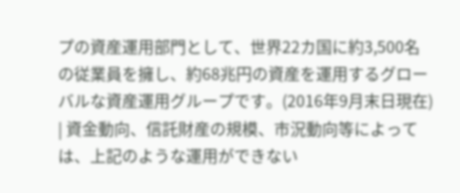プの資産運用部門として、世界22カ国に約3,500名の従業員を擁し、約68兆円の資産を運用するグローバルな資産運用グループです。(2016年9月末日現在)
| 資金動向、信託財産の規模、市況動向等によっては、上記のような運用ができない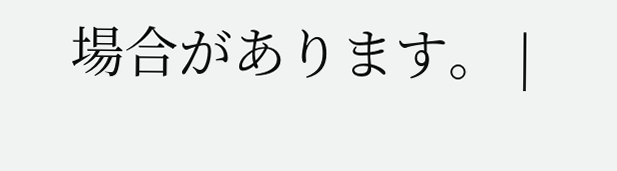場合があります。 |